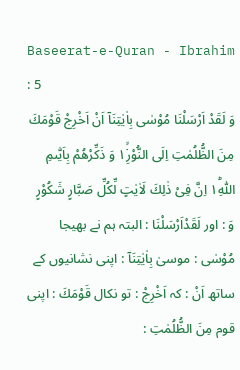Baseerat-e-Quran - Ibrahim : 5
وَ لَقَدْ اَرْسَلْنَا مُوْسٰى بِاٰیٰتِنَاۤ اَنْ اَخْرِجْ قَوْمَكَ مِنَ الظُّلُمٰتِ اِلَى النُّوْرِ١ۙ۬ وَ ذَكِّرْهُمْ بِاَیّٰىمِ اللّٰهِ١ؕ اِنَّ فِیْ ذٰلِكَ لَاٰیٰتٍ لِّكُلِّ صَبَّارٍ شَكُوْرٍ
وَ : اور لَقَدْاَرْسَلْنَا : البتہ ہم نے بھیجا مُوْسٰى : موسیٰ بِاٰيٰتِنَآ : اپنی نشانیوں کے ساتھ اَنْ : کہ اَخْرِجْ : تو نکال قَوْمَكَ : اپنی قوم مِنَ الظُّلُمٰتِ :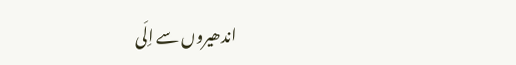اندھیروں سے اِلَى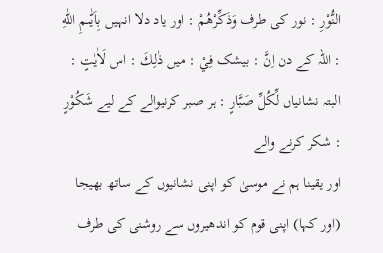النُّوْرِ : نور کی طرف وَذَكِّرْهُمْ : اور یاد دلا انہیں بِاَيّٰىمِ اللّٰهِ : اللہ کے دن اِنَّ : بیشک فِيْ : میں ذٰلِكَ : اس لَاٰيٰتٍ : البتہ نشانیاں لِّكُلِّ صَبَّارٍ : ہر صبر کرنیوالے کے لیے شَكُوْرٍ : شکر کرنے والے
اور یقینا ہم نے موسیٰ کو اپنی نشانیوں کے ساتھ بھیجا (اور کہا) اپنی قوم کو اندھیروں سے روشنی کی طرف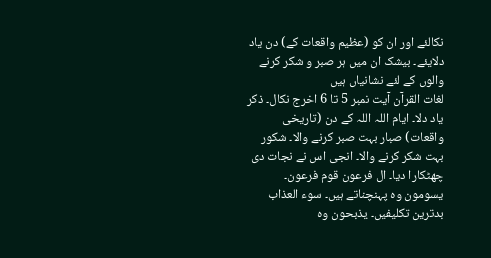نکالئے اور ان کو (عظیم واقعات کے) دن یاد دلایئے۔ بیشک ان میں ہر صبر و شکر کرنے والوں کے لئے نشانیاں ہیں
لغات القرآن آیت نمبر 5 تا 6 اخرج نکال۔ ذکر یاد دلا۔ ایام اللہ اللہ کے دن (تاریخی واقعات) صبار بہت صبر کرنے والا۔ شکور بہت شکر کرنے والا۔ انجی اس نے نجات دی چھٹکارا دیا۔ ال فرعون قوم فرعون۔ یسومون وہ پہنچناتے ہیں۔ سوء العذاب بدترین تکلیفیں۔ یذبحون وہ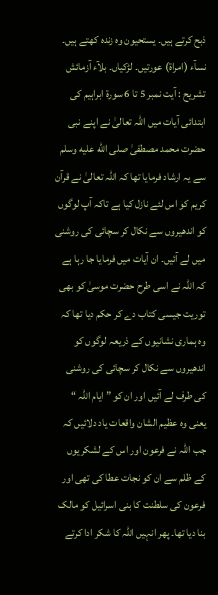ذبح کرتے ہیں۔ یستحیون وہ زندہ کھتے ہیں۔ نسآء (امراۃ) عورتیں۔ لڑکیاں۔ بلآء آزمائش تشریح : آیت نمبر 5 تا 6 سورة ابراہیم کی ابتدائی آیات میں اللہ تعالیٰ نے اپنے نبی حضرت محمد مصطفیٰ صلى الله عليه وسلم سے یہ ارشاد فرمایا تھا کہ اللہ تعالیٰ نے قرآن کریم کو اس لئے نازل کیا ہے تاکہ آپ لوگوں کو اندھیروں سے نکال کر سچائی کی روشنی میں لے آئیں۔ ان آیات میں فرمایا جا رہا ہے کہ اللہ نے اسی طرح حضرت موسیٰ کو بھی توریت جیسی کتاب دے کر حکم دیا تھا کہ وہ ہماری نشانیوں کے ذریعہ لوگوں کو اندھیروں سے نکال کر سچائی کی روشنی کی طرف لے آئیں اور ان کو ” ایام اللہ “ یعنی وہ عظیم الشان واقعات یاد دلائیں کہ جب اللہ نے فرعون اور اس کے لشکریوں کے ظلم سے ان کو نجات عطا کی تھی اور فرعون کی سلطنت کا بنی اسرائیل کو مالک بنا دیا تھا۔ پھر انہیں اللہ کا شکر ادا کرتے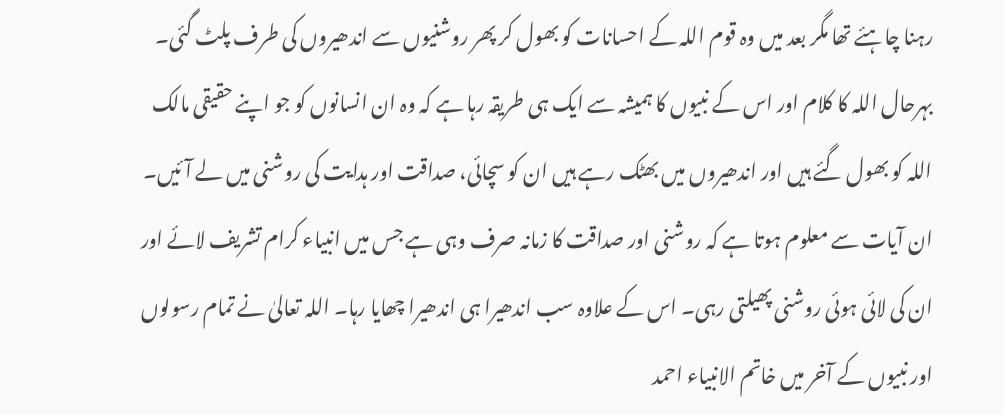رہنا چاہئے تھا مگر بعد میں وہ قوم اللہ کے احسانات کو بھول کر پھر روشنیوں سے اندھیروں کی طرف پلٹ گئی۔ بہرحال اللہ کا کلام اور اس کے نبیوں کا ہمیشہ سے ایک ہی طریقہ رہا ہے کہ وہ ان انسانوں کو جو اپنے حقیقی مالک اللہ کو بھول گئے ہیں اور اندھیروں میں بھٹک رہے ہیں ان کو سچائی، صداقت اور ہدایت کی روشنی میں لے آئیں۔ ان آیات سے معلوم ہوتا ہے کہ روشنی اور صداقت کا زمانہ صرف وہی ہے جس میں انبیاء کرام تشریف لائے اور ان کی لائی ہوئی روشنی پھیلتی رہی۔ اس کے علاوہ سب اندھیرا ہی اندھیرا چھایا رہا۔ اللہ تعالیٰ نے تمام رسولوں اور نبیوں کے آخر میں خاتم الانبیاء احمد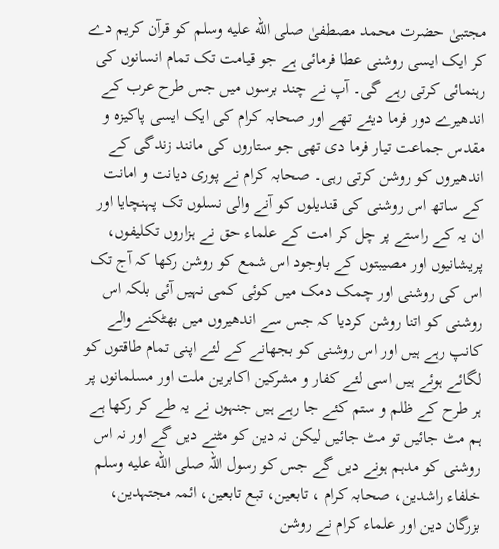مجتبیٰ حضرت محمد مصطفیٰ صلى الله عليه وسلم کو قرآن کریم دے کر ایک ایسی روشنی عطا فرمائی ہے جو قیامت تک تمام انسانوں کی رہنمائی کرتی رہے گی۔ آپ نے چند برسوں میں جس طرح عرب کے اندھیرے دور فرما دیئے تھے اور صحابہ کرام کی ایک ایسی پاکیزہ و مقدس جماعت تیار فرما دی تھی جو ستاروں کی مانند زندگی کے اندھیروں کو روشن کرتی رہی۔ صحابہ کرام نے پوری دیانت و امانت کے ساتھ اس روشنی کی قندیلوں کو آنے والی نسلوں تک پہنچایا اور ان یہ کے راستے پر چل کر امت کے علماء حق نے ہزاروں تکلیفوں، پریشانیوں اور مصیبتوں کے باوجود اس شمع کو روشن رکھا کہ آج تک اس کی روشنی اور چمک دمک میں کوئی کمی نہیں آئی بلکہ اس روشنی کو اتنا روشن کردیا کہ جس سے اندھیروں میں بھٹکنے والے کانپ رہے ہیں اور اس روشنی کو بجھانے کے لئے اپنی تمام طاقتوں کو لگائے ہوئے ہیں اسی لئے کفار و مشرکین اکابرین ملت اور مسلمانوں پر ہر طرح کے ظلم و ستم کئے جا رہے ہیں جنہوں نے یہ طے کر رکھا ہے ہم مٹ جائیں تو مٹ جائیں لیکن نہ دین کو مٹنے دیں گے اور نہ اس روشنی کو مدہم ہونے دیں گے جس کو رسول اللہ صلى الله عليه وسلم خلفاء راشدین، صحابہ کرام ، تابعین، تبع تابعین، ائمہ مجتہدین، بزرگان دین اور علماء کرام نے روشن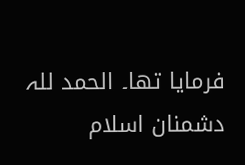فرمایا تھا۔ الحمد للہ دشمنان اسلام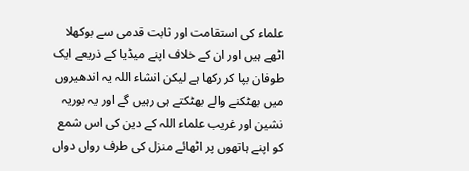علماء کی استقامت اور ثابت قدمی سے بوکھلا اٹھے ہیں اور ان کے خلاف اپنے میڈیا کے ذریعے ایک طوفان بپا کر رکھا ہے لیکن انشاء اللہ یہ اندھیروں میں بھٹکنے والے بھٹکتے ہی رہیں گے اور یہ بوریہ نشین اور غریب علماء اللہ کے دین کی اس شمع کو اپنے ہاتھوں پر اٹھائے منزل کی طرف رواں دواں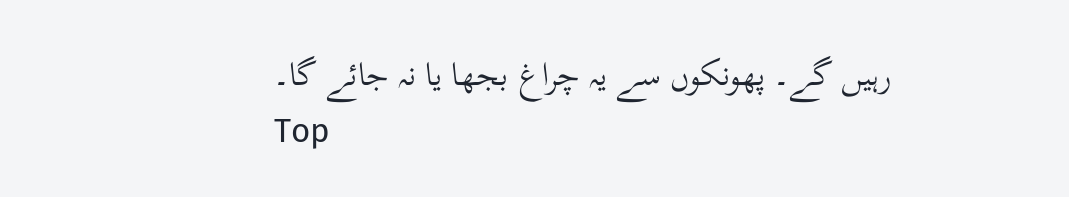رہیں گے۔ پھونکوں سے یہ چراغ بجھا یا نہ جائے گا۔
Top